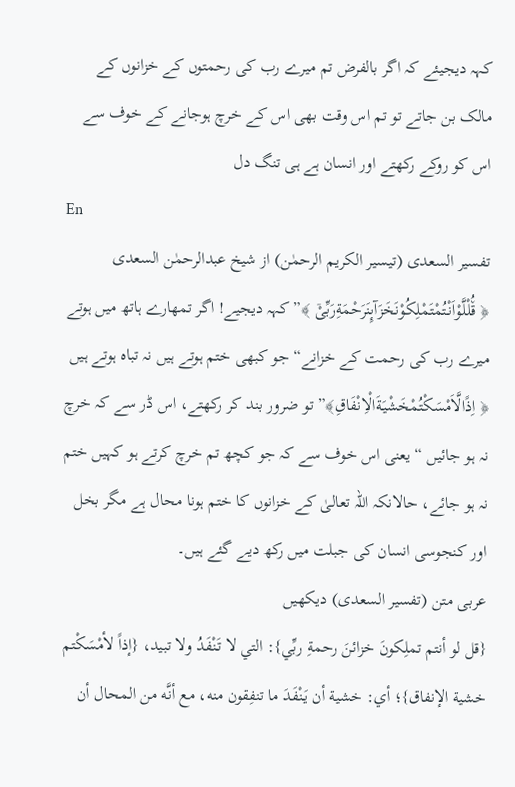کہہ دیجیئے کہ اگر بالفرض تم میرے رب کی رحمتوں کے خزانوں کے مالک بن جاتے تو تم اس وقت بھی اس کے خرچ ہوجانے کے خوف سے اس کو روکے رکھتے اور انسان ہے ہی تنگ دل
En
تفسیر السعدی (تیسیر الکریم الرحمٰن) از شیخ عبدالرحمٰن السعدی
﴿ قُ٘لْلَّوْاَنْتُمْتَمْلِكُوْنَخَزَآىِٕنَرَحْمَةِرَبِّیْۤ ﴾”کہہ دیجیے! اگر تمھارے ہاتھ میں ہوتے میرے رب کی رحمت کے خزانے“ جو کبھی ختم ہوتے ہیں نہ تباہ ہوتے ہیں ﴿ اِذًالَّاَمْسَكْتُمْخَشْیَةَالْاِنْفَاقِ﴾”تو ضرور بند کر رکھتے، اس ڈر سے کہ خرچ نہ ہو جائیں “ یعنی اس خوف سے کہ جو کچھ تم خرچ کرتے ہو کہیں ختم نہ ہو جائے، حالانکہ اللہ تعالیٰ کے خزانوں کا ختم ہونا محال ہے مگر بخل اور کنجوسی انسان کی جبلت میں رکھ دیے گئے ہیں۔
عربی متن (تفسیر السعدی) دیکھیں
{قل لو أنتم تملِكونَ خزائنَ رحمةِ ربِّي}: التي لا تَنْفَدُ ولا تبيد، {إذاً لأمْسَكْتم خشية الإنفاق}؛ أي: خشية أن يَنْفَدَ ما تنفِقون منه، مع أنَّه من المحال أن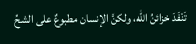تَنْفَدَ خزائنُ الله، ولكنَّ الإنسان مطبوعٌ على الشحِّ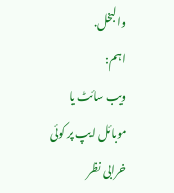والبخل.
اہم:
ویب سائٹ یا موبائل ایپ پر کوئی خرابی نظر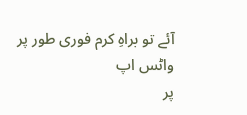آئے تو براہِ کرم فوری طور پر
واٹس اپ
پر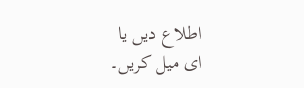اطلاع دیں یا
ای میل کریں۔